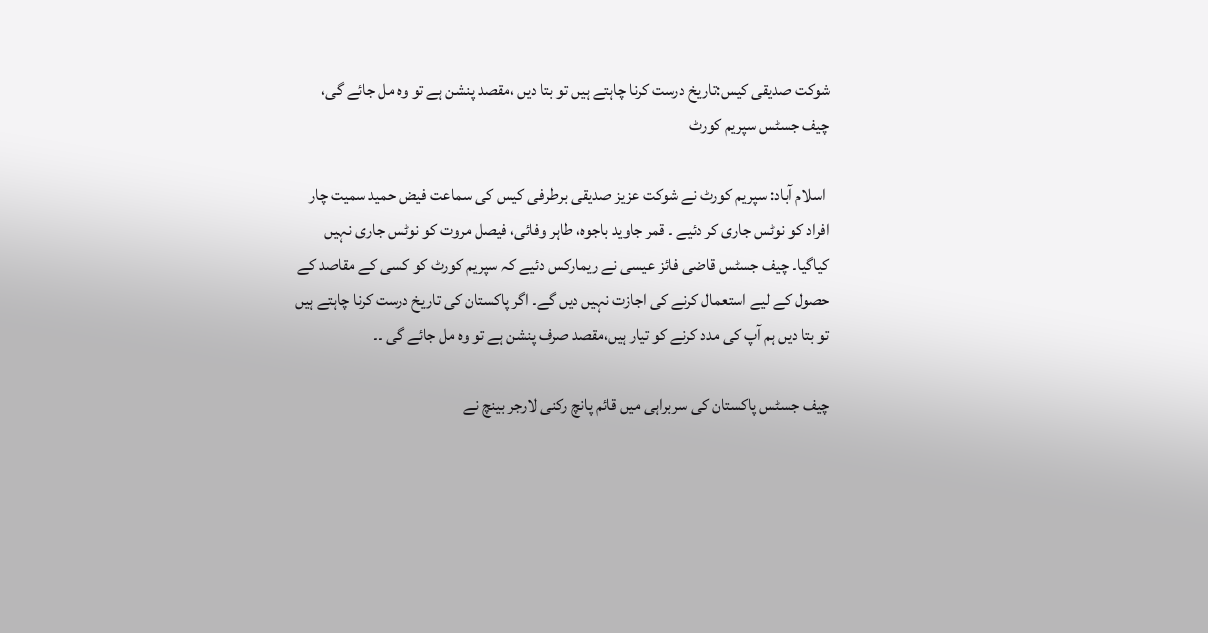شوکت صدیقی کیس:تاریخ درست کرنا چاہتے ہیں تو بتا دیں ،مقصد پنشن ہے تو وہ مل جائے گی، چیف جسٹس سپریم کورٹ

 اسلام آباد: سپریم کورٹ نے شوکت عزیز صدیقی برطرفی کیس کی سماعت فیض حمید سمیت چار افراد کو نوٹس جاری کر دئیے ۔ قمر جاوید باجوہ، طاہر وفائی، فیصل مروت کو نوٹس جاری نہیں کیاگیا۔ چیف جسٹس قاضی فائز عیسی نے ریمارکس دئیے کہ سپریم کورٹ کو کسی کے مقاصد کے حصول کے لیے استعمال کرنے کی اجازت نہیں دیں گے۔ اگر پاکستان کی تاریخ درست کرنا چاہتے ہیں تو بتا دیں ہم آپ کی مدد کرنے کو تیار ہیں،مقصد صرف پنشن ہے تو وہ مل جائے گی ۔۔

چیف جسٹس پاکستان کی سربراہی میں قائم پانچ رکنی لارجر بینچ نے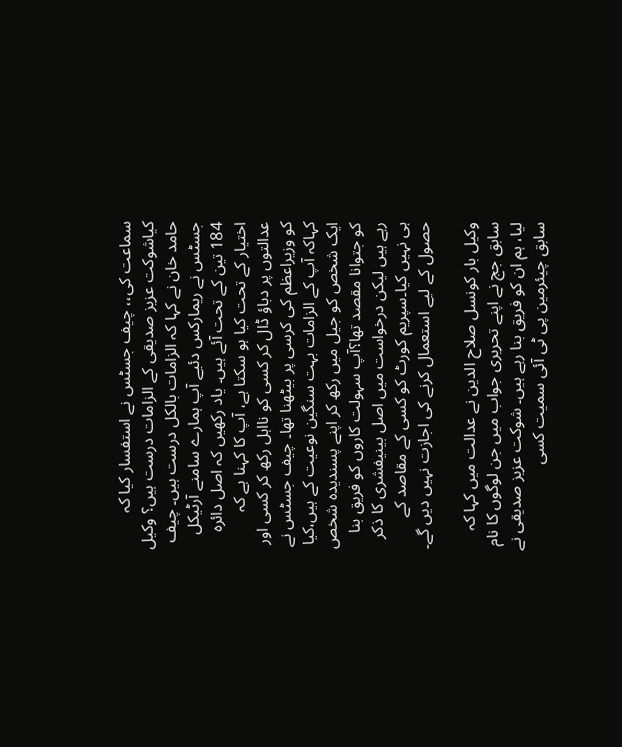سماعت کی،، چیف جسٹس نے استفسار کیا کہ کیاشوکت عزیز صدیقی کے الزامات درست ہیں؟ وکیل حامد خان نے کہا کہ الزامات بالکل درست ہیں۔ چیف جسٹس نے ریمارکس دئیے آپ ہمارے سامنے آرٹیکل 184 تین کے تحت آئے ہیں۔ یاد رکھیں کہ اصل دائرہ اختیار کے تحت کیا ہو سکتا ہے، آپ کا کہنا ہے کہ عدالتوں پر دباؤ ڈال کر کسی کو نااہل رکھ کر کسی اور کو وزیراعظم کی کرسی پر بیٹھنا تھا۔ چیف جسٹس نے کہاکہ آپ کے الزامات بہت سنگین نوعیت کے ہیں،کیا ایک شخص کو جیل میں رکھ کر اپنے پسندیدہ شخص کو جتوانا مقصد تھا؟آپ سہولت کاروں کو فریق بنا رہے ہیں لیکن درخواست میں اصل بینیفشری کا ذکر ہی نہیں کیا۔سپریم کورٹ کو کسی کے مقاصد کے حصول کے لیے استعمال کرنے کی اجازت نہیں دیں گے۔

وکیل بار کونسل صلاح الدین نے عدالت میں کہا کہ سابق جج نے اپنے تحریری جواب میں جن لوگوں کا نام لیا، ہم ان کو فریق بنا رہے ہیں۔ شوکت عزیز صدیقی نے سابق چیئرمین پی ٹی آئی سمیت کسی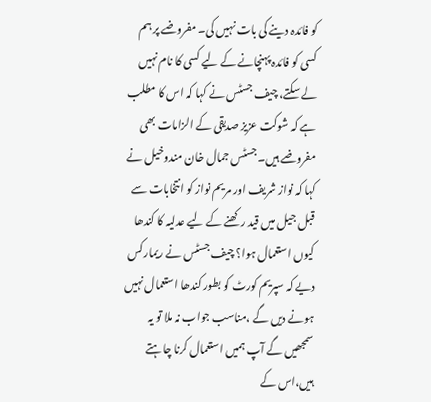کو فائدہ دینے کی بات نہیں کی۔ مفروضے پر ہم کسی کو فائدہ پہنچانے کے لیے کسی کا نام نہیں لے سکتے، چیف جسٹس نے کہا کہ اس کا مطلب ہے کہ شوکت عزیز صدیقی کے الزامات بھی مفروضے ہیں۔جسٹس جمال خان مندوخیل نے کہا کہ نواز شریف اور مریم نواز کو انتخابات سے قبل جیل میں قید رکھنے کے لیے عدلیہ کا کندھا کیوں استعمال ہوا؟ چیف جسٹس نے ریمارکس دیے کہ سپریم کورٹ کو بطور کندھا استعمال نہیں ہونے دیں گے ،مناسب جواب نہ ملا تو یہ سمجھیں گے آپ ہمیں استعمال کرنا چاہتے ہیں،اس کے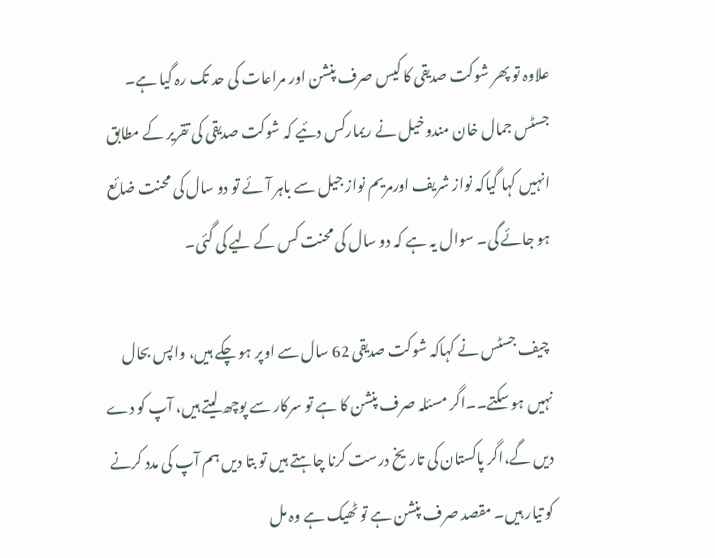علاوہ تو پھر شوکت صدیقی کا کیس صرف پنشن اور مراعات کی حد تک رہ گیا ہے۔ جسٹس جمال خان مندوخیل نے ریمارکس دئیے کہ شوکت صدیقی کی تقریر کے مطابق انہیں کہا گیاکہ نواز شریف اورمریم نواز جیل سے باہر آئے تو دو سال کی محنت ضائع ہو جائے گی۔ سوال یہ ہے کہ دو سال کی محنت کس کے لیے کی گئی۔

 چیف جسٹس نے کہاکہ شوکت صدیقی 62 سال سے اوپر ہو چکے ہیں، واپس بحال نہیں ہو سکتے۔۔اگر مسئلہ صرف پنشن کا ہے تو سرکار سے پوچھ لیتے ہیں، آپ کو دے دیں گے،اگر پاکستان کی تاریخ درست کرنا چاہتے ہیں تو بتا دیں ہم آپ کی مدد کرنے کو تیار ہیں۔ مقصد صرف پنشن ہے تو ٹھیک ہے وہ مل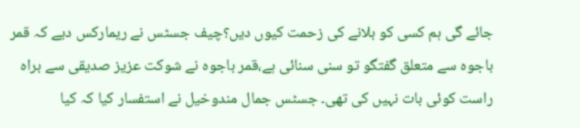جائے گی ہم کسی کو بلانے کی زحمت کیوں دیں؟چیف جسٹس نے ریمارکس دیے کہ قمر باجوہ سے متعلق گفتگو تو سنی سنائی ہے،قمر باجوہ نے شوکت عزیز صدیقی سے براہ راست کوئی بات نہیں کی تھی۔ جسٹس جمال مندوخیل نے استفسار کیا کہ کیا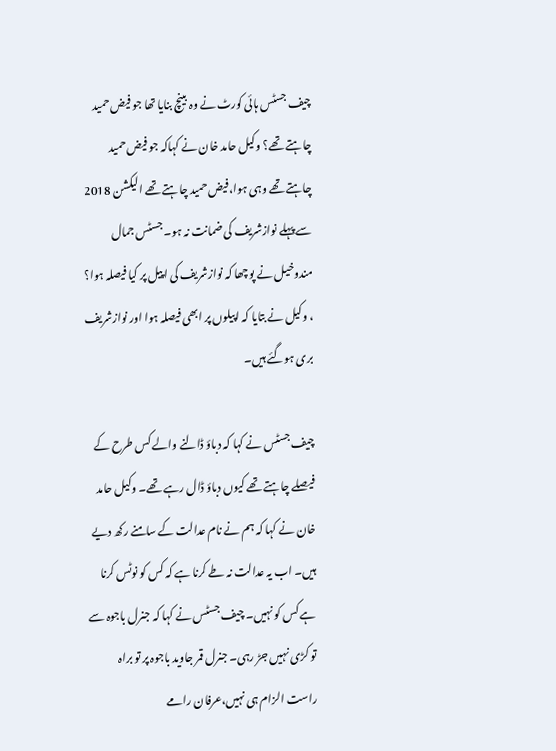چیف جسٹس ہائی کورٹ نے وہ بینچ بنایا تھا جو فیض حمید چاہتے تھے؟ وکیل حامد خان نے کہاکہ جو فیض حمید چاہتے تھے وہی ہوا،فیض حمید چاہتے تھے الیکشن 2018 سے پہلے نوازشریف کی ضمانت نہ ہو۔ جسٹس جمال مندوخیل نے پوچھا کہ نوازشریف کی اپیل پر کیا فیصلہ ہوا؟ ، وکیل نے بتایا کہ اپیلوں پر ابھی فیصلہ ہوا اور نوازشریف بری ہوگئے ہیں۔

چیف جسٹس نے کہا کہ دباؤ ڈالنے والے کس طرح کے فیصلے چاہتے تھے کیوں دباؤ ڈال رہے تھے۔ وکیل حامد خان نے کہا کہ ہم نے نام عدالت کے سامنے رکھ دیے ہیں۔ اب یہ عدالت نہ طے کرنا ہے کہ کس کو نوٹس کرنا ہے کس کو نہیں۔ چیف جسٹس نے کہا کہ جنرل باجوہ سے تو کڑی نہیں جڑ رہی۔ جنرل قمر جاوید باجوہ پر تو براہ راست الزام ہی نہیں،عرفان رامے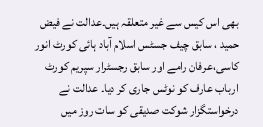بھی اس کیس سے غیر متعلقہ ہیں۔عدالت نے فیض حمید ، سابق چیف جسٹس اسلام آباد ہائی کورٹ انور کاسی،عرفان رامے اور سابق رجسٹرار سپریم کورٹ ارباب عارف کو نوٹس جاری کر دیا۔ عدالت نے درخواستگزار شوکت صدیقی کو سات روز میں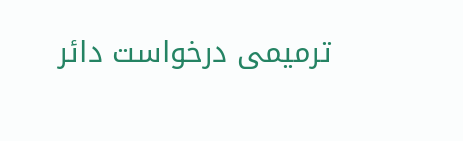ترمیمی درخواست دائر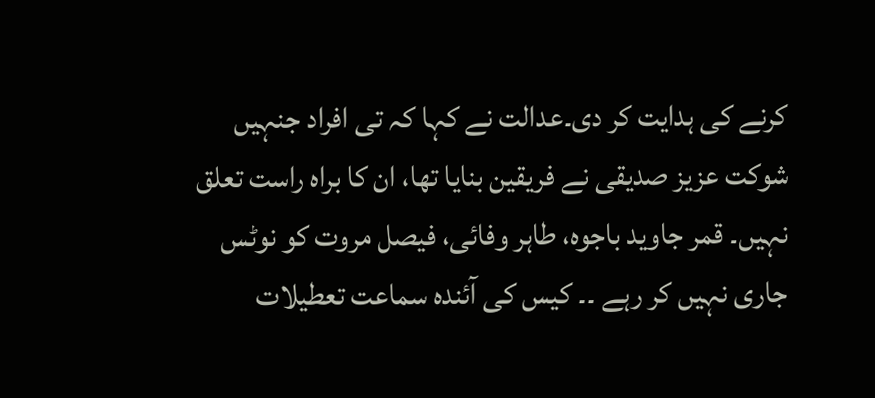کرنے کی ہدایت کر دی۔عدالت نے کہا کہ تی افراد جنہیں شوکت عزیز صدیقی نے فریقین بنایا تھا، ان کا براہ راست تعلق نہیں۔ قمر جاوید باجوہ، طاہر وفائی، فیصل مروت کو نوٹس جاری نہیں کر رہے ۔۔ کیس کی آئندہ سماعت تعطیلات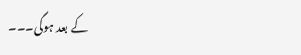کے بعد ہوگی۔۔۔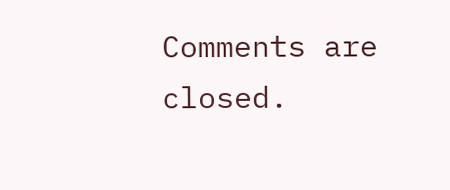Comments are closed.